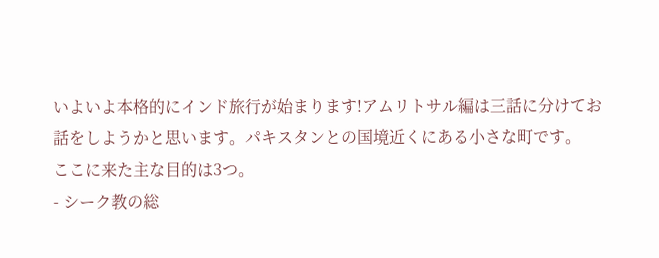いよいよ本格的にインド旅行が始まります!アムリトサル編は三話に分けてお話をしようかと思います。パキスタンとの国境近くにある小さな町です。
ここに来た主な目的は3つ。
- シーク教の総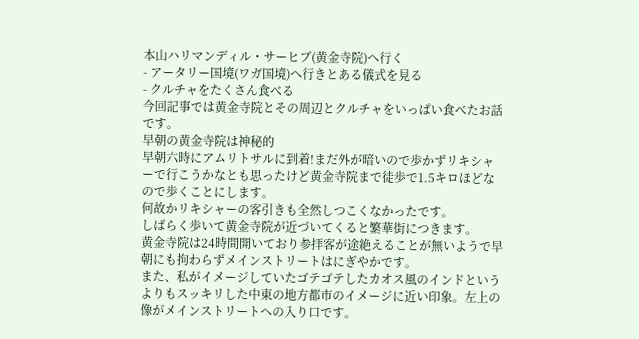本山ハリマンディル・サーヒブ(黄金寺院)へ行く
- アータリー国境(ワガ国境)へ行きとある儀式を見る
- クルチャをたくさん食べる
今回記事では黄金寺院とその周辺とクルチャをいっぱい食べたお話です。
早朝の黄金寺院は神秘的
早朝六時にアムリトサルに到着!まだ外が暗いので歩かずリキシャーで行こうかなとも思ったけど黄金寺院まで徒歩で1.5キロほどなので歩くことにします。
何故かリキシャーの客引きも全然しつこくなかったです。
しばらく歩いて黄金寺院が近づいてくると繁華街につきます。
黄金寺院は24時間開いており参拝客が途絶えることが無いようで早朝にも拘わらずメインストリートはにぎやかです。
また、私がイメージしていたゴテゴテしたカオス風のインドというよりもスッキリした中東の地方都市のイメージに近い印象。左上の像がメインストリートへの入り口です。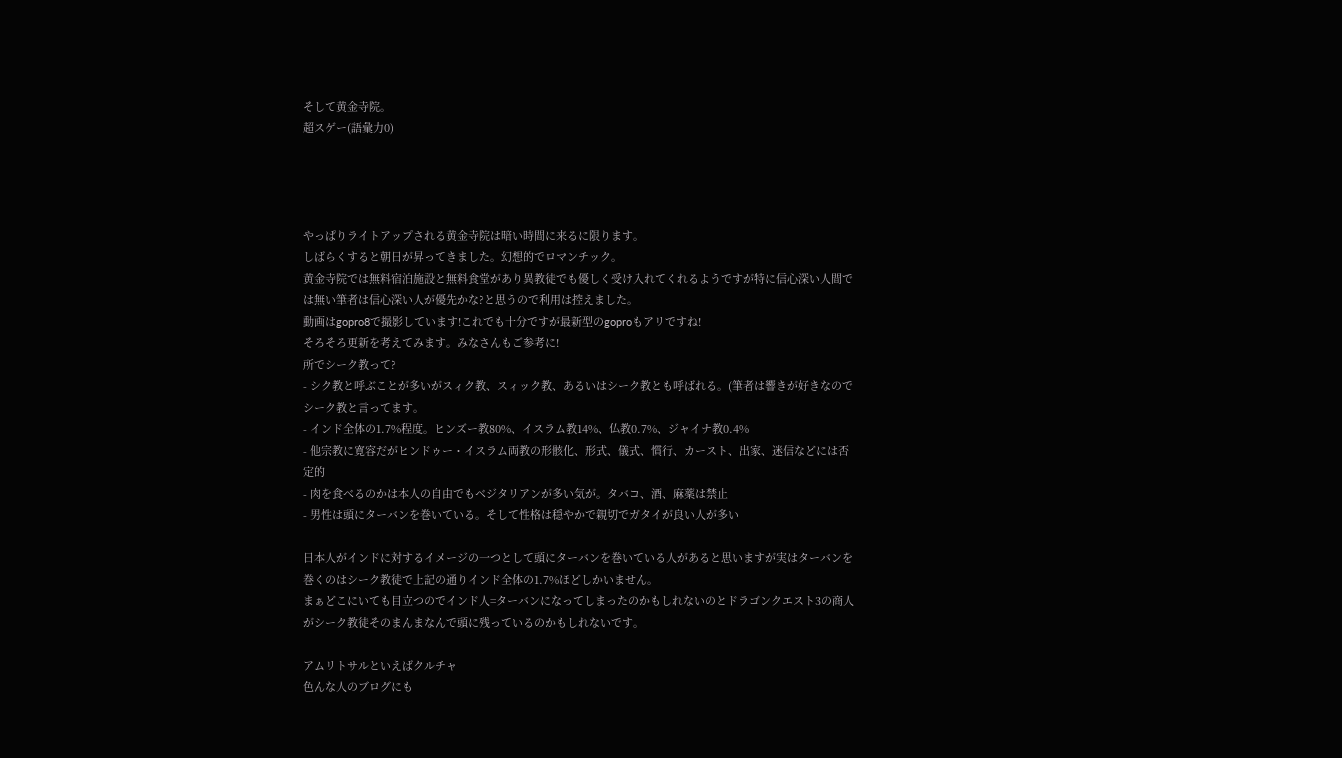そして黄金寺院。
超スゲー(語彙力0)




やっぱりライトアップされる黄金寺院は暗い時間に来るに限ります。
しばらくすると朝日が昇ってきました。幻想的でロマンチック。
黄金寺院では無料宿泊施設と無料食堂があり異教徒でも優しく受け入れてくれるようですが特に信心深い人間では無い筆者は信心深い人が優先かな?と思うので利用は控えました。
動画はgopro8で撮影しています!これでも十分ですが最新型のgoproもアリですね!
そろそろ更新を考えてみます。みなさんもご参考に!
所でシーク教って?
- シク教と呼ぶことが多いがスィク教、スィック教、あるいはシーク教とも呼ばれる。(筆者は響きが好きなのでシーク教と言ってます。
- インド全体の1.7%程度。ヒンズー教80%、イスラム教14%、仏教0.7%、ジャイナ教0.4%
- 他宗教に寛容だがヒンドゥー・イスラム両教の形骸化、形式、儀式、慣行、カースト、出家、迷信などには否定的
- 肉を食べるのかは本人の自由でもベジタリアンが多い気が。タバコ、酒、麻薬は禁止
- 男性は頭にターバンを巻いている。そして性格は穏やかで親切でガタイが良い人が多い

日本人がインドに対するイメージの一つとして頭にターバンを巻いている人があると思いますが実はターバンを巻くのはシーク教徒で上記の通りインド全体の1.7%ほどしかいません。
まぁどこにいても目立つのでインド人=ターバンになってしまったのかもしれないのとドラゴンクエスト3の商人がシーク教徒そのまんまなんで頭に残っているのかもしれないです。

アムリトサルといえばクルチャ
色んな人のブログにも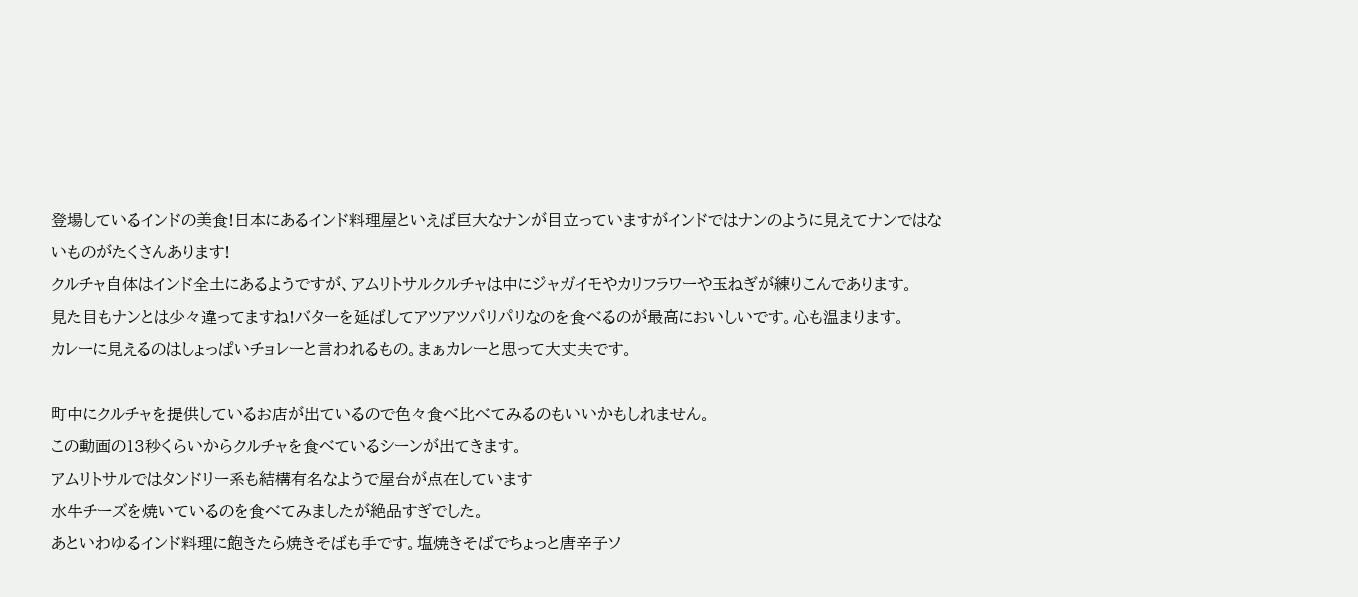登場しているインドの美食!日本にあるインド料理屋といえば巨大なナンが目立っていますがインドではナンのように見えてナンではないものがたくさんあります!
クルチャ自体はインド全土にあるようですが、アムリトサルクルチャは中にジャガイモやカリフラワーや玉ねぎが練りこんであります。
見た目もナンとは少々違ってますね!バターを延ばしてアツアツパリパリなのを食べるのが最高においしいです。心も温まります。
カレーに見えるのはしょっぱいチョレーと言われるもの。まぁカレーと思って大丈夫です。

町中にクルチャを提供しているお店が出ているので色々食べ比べてみるのもいいかもしれません。
この動画の13秒くらいからクルチャを食べているシーンが出てきます。
アムリトサルではタンドリー系も結構有名なようで屋台が点在しています
水牛チーズを焼いているのを食べてみましたが絶品すぎでした。
あといわゆるインド料理に飽きたら焼きそばも手です。塩焼きそばでちょっと唐辛子ソ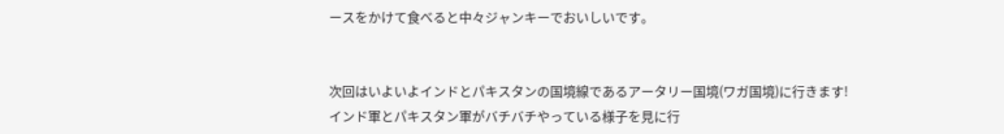ースをかけて食べると中々ジャンキーでおいしいです。


次回はいよいよインドとパキスタンの国境線であるアータリー国境(ワガ国境)に行きます!
インド軍とパキスタン軍がバチバチやっている様子を見に行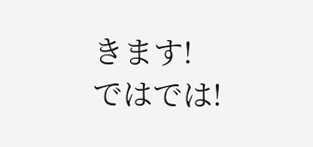きます!
ではでは!